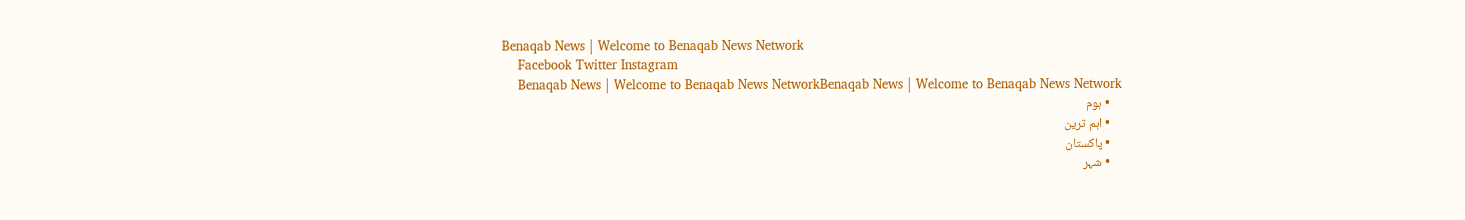Benaqab News | Welcome to Benaqab News Network
    Facebook Twitter Instagram
    Benaqab News | Welcome to Benaqab News NetworkBenaqab News | Welcome to Benaqab News Network
    • ہوم
    • اہم ترین
    • پاکستان
    • شہر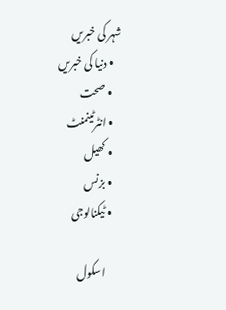شہر کی خبریں
    • دنیا کی خبریں
    • صحت
    • انٹرٹینمنٹ
    • کھیل
    • بزنس
    • ٹیکنالوجی

      اسکول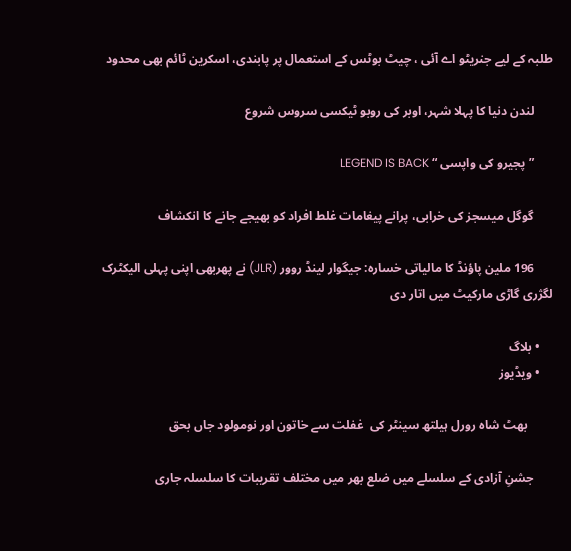طلبہ کے لیے جنریٹو اے آئی ، چیٹ بوٹس کے استعمال پر پابندی، اسکرین ٹائم بھی محدود

      لندن دنیا کا پہلا شہر، اوبر کی روبو ٹیکسی سروس شروع

      ” پجیرو کی واپسی “ LEGEND IS BACK

      گوگل میسجز کی خرابی، پرانے پیغامات غلط افراد کو بھیجے جانے کا انکشاف

      196 ملین پاؤنڈ کا مالیاتی خسارہ: جیگوار لینڈ روور (JLR) نے پھربھی اپنی پہلی الیکٹرک لگژری گاڑی مارکیٹ میں اتار دی

    • بلاگ
    • ویڈیوز

        بھٹ شاہ رورل ہیلتھ سینٹر کی  غفلت سے خاتون اور نومولود جاں بحق

      جشنِ آزادی کے سلسلے میں ضلع بھر میں مختلف تقریبات کا سلسلہ جاری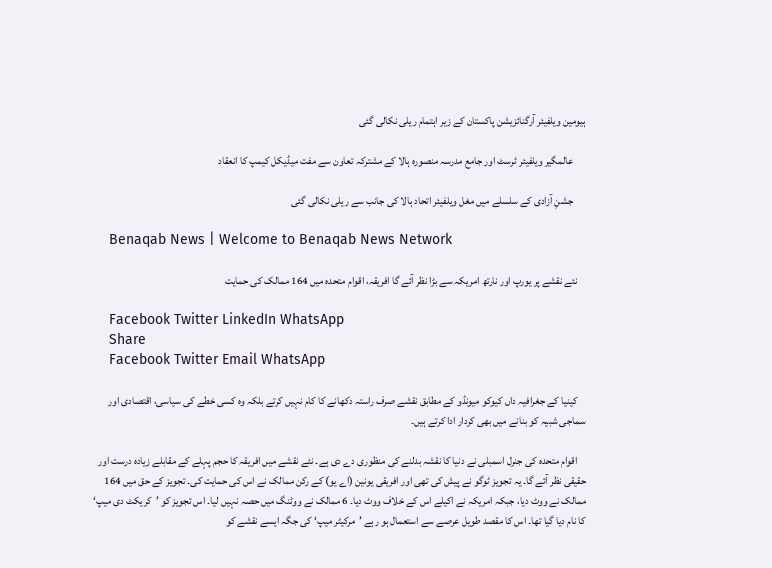ہیومین ویلفیئر آرگنائزیشن پاکستان کے زیر اہتمام ریلی نکالی گئی

      عالمگیر ویلفیئر ٹرسٹ اور جامع مدرسہ منصورہ ہالا کے مشترکہ تعاون سے مفت میڈیکل کیمپ کا انعقاد

      جشنِ آزادی کے سلسلے میں مغل ویلفیئر اتحاد ہالا کی جانب سے ریلی نکالی گئی

    Benaqab News | Welcome to Benaqab News Network

    نئے نقشے پر یورپ اور نارتھ امریکہ سے بڑا نظر آئے گا افریقہ، اقوام متحدہ میں 164 ممالک کی حمایت

    Facebook Twitter LinkedIn WhatsApp
    Share
    Facebook Twitter Email WhatsApp

    کینیا کے جغرافیہ داں کیوکو میونڈو کے مطابق نقشے صرف راستہ دکھانے کا کام نہیں کرتے بلکہ وہ کسی خطے کی سیاسی، اقتصادی اور سماجی شبیہ کو بنانے میں بھی کردار ادا کرتے ہیں۔

    اقوام متحدہ کی جنرل اسمبلی نے دنیا کا نقشہ بدلنے کی منظوری دے دی ہے۔ نئے نقشے میں افریقہ کا حجم پہلے کے مقابلے زیادہ درست اور حقیقی نظر آئے گا۔ یہ تجویز ٹوگو نے پیش کی تھی اور افریقی یونین (اے یو) کے رکن ممالک نے اس کی حمایت کی۔ تجویز کے حق میں 164 ممالک نے ووٹ دیا، جبکہ امریکہ نے اکیلے اس کے خلاف ووٹ دیا۔ 6 ممالک نے ووٹنگ میں حصہ نہیں لیا۔ اس تجویز کو ’کریکٹ دی میپ‘ کا نام دیا گیا تھا۔ اس کا مقصد طویل عرصے سے استعمال ہو رہے ’مرکیٹر میپ‘ کی جگہ ایسے نقشے کو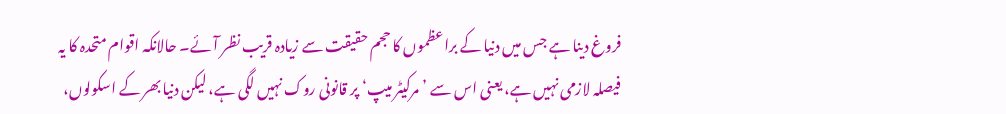فروغ دینا ہے جس میں دنیا کے براعظموں کا حجم حقیقت سے زیادہ قریب نظر آئے۔ حالانکہ اقوام متحدہ کا یہ فیصلہ لازمی نہیں ہے، یعنی اس سے ’مرکیٹر میپ‘ پر قانونی روک نہیں لگی ہے، لیکن دنیا بھر کے اسکولوں،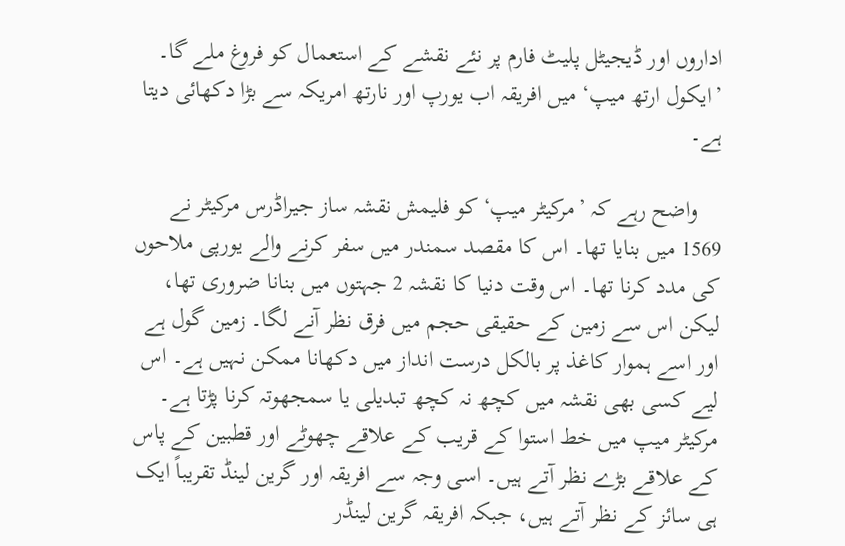اداروں اور ڈیجیٹل پلیٹ فارم پر نئے نقشے کے استعمال کو فروغ ملے گا۔ ’ایکول ارتھ میپ‘ میں افریقہ اب یورپ اور نارتھ امریکہ سے بڑا دکھائی دیتا ہے۔

    واضح رہے کہ ’مرکیٹر میپ‘ کو فلیمش نقشہ ساز جیراڈرس مرکیٹر نے 1569 میں بنایا تھا۔ اس کا مقصد سمندر میں سفر کرنے والے یورپی ملاحوں کی مدد کرنا تھا۔ اس وقت دنیا کا نقشہ 2 جہتوں میں بنانا ضروری تھا، لیکن اس سے زمین کے حقیقی حجم میں فرق نظر آنے لگا۔ زمین گول ہے اور اسے ہموار کاغذ پر بالکل درست انداز میں دکھانا ممکن نہیں ہے۔ اس لیے کسی بھی نقشہ میں کچھ نہ کچھ تبدیلی یا سمجھوتہ کرنا پڑتا ہے۔ مرکیٹر میپ میں خط استوا کے قریب کے علاقے چھوٹے اور قطبین کے پاس کے علاقے بڑے نظر آتے ہیں۔ اسی وجہ سے افریقہ اور گرین لینڈ تقریباً ایک ہی سائز کے نظر آتے ہیں، جبکہ افریقہ گرین لینڈر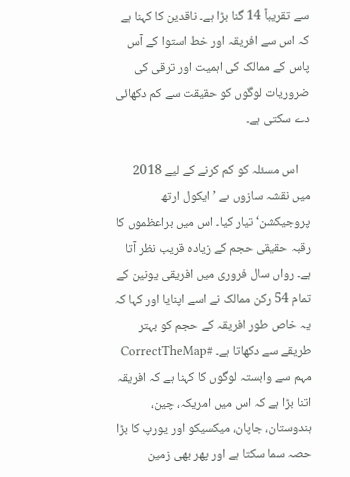سے تقریباً 14 گنا بڑا ہے۔ ناقدین کا کہنا ہے کہ اس سے افریقہ اور خط استوا کے آس پاس کے ممالک کی اہمیت اور ترقی کی ضروریات لوگوں کو حقیقت سے کم دکھائی دے سکتی ہے۔

    اس مسئلہ کو کم کرنے کے لیے 2018 میں نقشہ سازوں ںے ’ایکول ارتھ پروجیکشن‘ تیار کیا۔ اس میں براعظموں کا رقبہ حقیقی حجم کے زیادہ قریب نظر آتا ہے۔ رواں سال فروری میں افریقی یونین کے تمام 54 رکن ممالک نے اسے اپنایا اور کہا کہ یہ خاص طور افریقہ کے حجم کو بہتر طریقے سے دکھاتا ہے۔ #CorrectTheMap مہم سے وابستہ لوگوں کا کہنا ہے کہ افریقہ اتنا بڑا ہے کہ اس میں امریکہ، چین، ہندوستان، جاپان، میکسیکو اور یورپ کا بڑا حصہ سما سکتا ہے اور پھر بھی زمین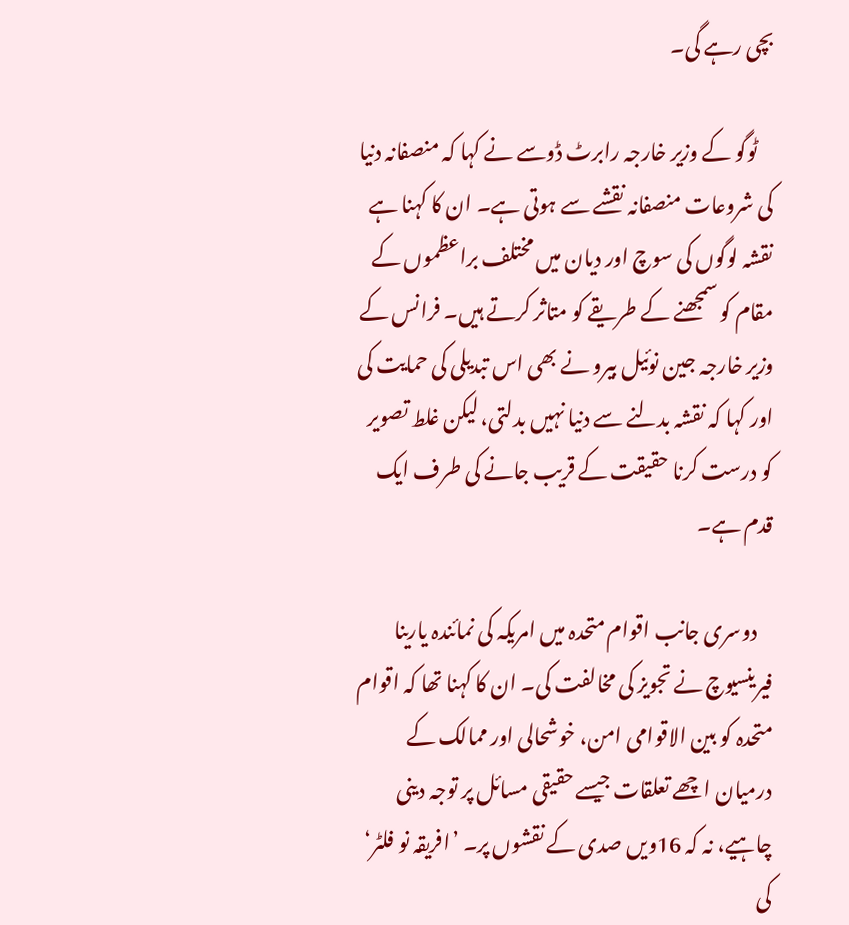بچی رہے گی۔

    ٹوگو کے وزیر خارجہ رابرٹ ڈوسے نے کہا کہ منصفانہ دنیا کی شروعات منصفانہ نقشے سے ہوتی ہے۔ ان کا کہنا ہے نقشہ لوگوں کی سوچ اور دیان میں مختلف براعظموں کے مقام کو سمجھنے کے طریقے کو متاثر کرتے ہیں۔ فرانس کے وزیر خارجہ جین نوئیل بیرو نے بھی اس تبدیلی کی حمایت کی اور کہا کہ نقشہ بدلنے سے دنیا نہیں بدلتی، لیکن غلط تصویر کو درست کرنا حقیقت کے قریب جانے کی طرف ایک قدم ہے۔

    دوسری جانب اقوام متحدہ میں امریکہ کی نمائندہ یارینا فیرینسیوچ نے تجویز کی مخالفت کی۔ ان کا کہنا تھا کہ اقوام متحدہ کو بین الاقوامی امن، خوشحالی اور ممالک کے درمیان اچھے تعلقات جیسے حقیقی مسائل پر توجہ دینی چاہیے، نہ کہ 16ویں صدی کے نقشوں پر۔ ’افریقہ نو فلٹر‘ کی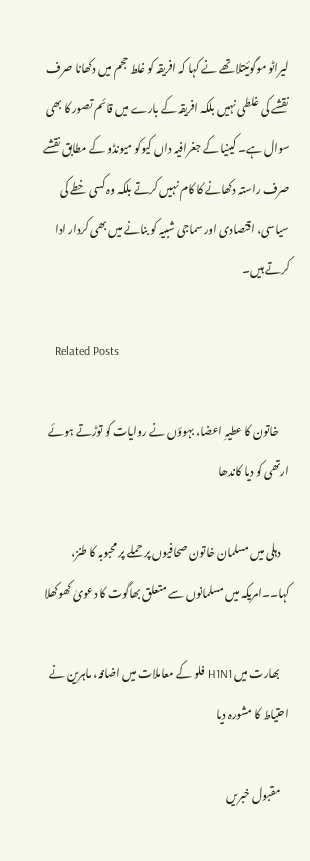لیراٹو موگوئیتلاتھے نے کہا کہ افریقہ کو غلط حجم میں دکھانا صرف نقشے کی غلطی نہیں بلکہ افریقہ کے بارے میں قائم تصور کا بھی سوال ہے۔ کینیا کے جغرافیہ داں کیوکو میونڈو کے مطابق نقشے صرف راستہ دکھانے کا کام نہیں کرتے بلکہ وہ کسی خطے کی سیاسی، اقتصادی اور سماجی شبیہ کو بنانے میں بھی کردار ادا کرتے ہیں۔

    Related Posts

     خاتون کا عطیہِ اعضا، بہوؤں نے روایات کو توڑتے ہوئے ارتھی کو دیا کاندھا

    دہلی میں مسلمان خاتون صحافیوں پر حملے پر محبوبہ کا طنز، کہا۔۔امریکہ میں مسلمانوں سے متعلق بھاگوت کا دعویٰ کھوکھلا

    بھارت میں H1N1 فلو کے معاملات میں اضافہ، ماہرین نے احتیاط کا مشورہ دیا

    مقبول خبریں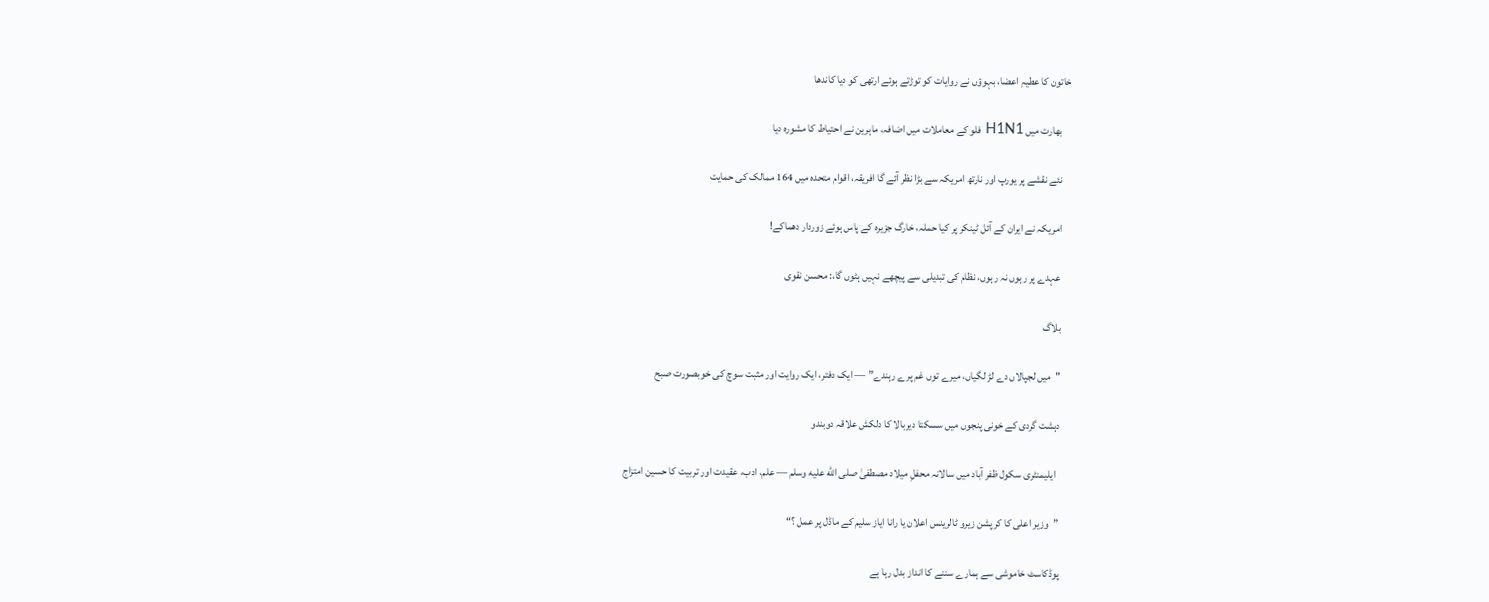خاتون کا عطیہِ اعضا، بہوؤں نے روایات کو توڑتے ہوئے ارتھی کو دیا کاندھا

    بھارت میں H1N1 فلو کے معاملات میں اضافہ، ماہرین نے احتیاط کا مشورہ دیا

    نئے نقشے پر یورپ اور نارتھ امریکہ سے بڑا نظر آئے گا افریقہ، اقوام متحدہ میں 164 ممالک کی حمایت

    امریکہ نے ایران کے آئل ٹینکر پر کیا حملہ، خارگ جزیرہ کے پاس ہوئے زوردار دھماکے!

    عہدے پر رہوں نہ رہوں، نظام کی تبدیلی سے پیچھے نہیں ہٹوں گا،: محسن نقوی

    بلاگ

    "میں لجپالاں دے لڑ لگیاں، میرے توں غم پرے رہندے” — ایک دفتر، ایک روایت اور مثبت سوچ کی خوبصورت صبح

    دہشت گردی کے خونی پنجوں میں سسکتا دیربالا کا دلکش علاقہ دوبندو

      ایلیمنٹری سکول ظفر آباد میں سالانہ محفلِ میلاد مصطفیٰ صلى الله عليه وسلم — علم، ادب، عقیدت اور تربیت کا حسین امتزاج

    ”وزیر اعلی کا کرپشن زیرو ٹالرینس اعلان یا رانا ایاز سلیم کے ماڈل پر عمل ؟“

    پوڈکاسٹ خاموشی سے ہمارے سننے کا انداز بدل رہا ہے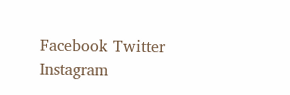Facebook Twitter Instagram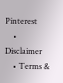Pinterest
    • Disclaimer
    • Terms &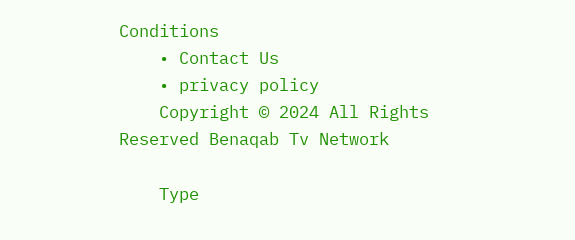Conditions
    • Contact Us
    • privacy policy
    Copyright © 2024 All Rights Reserved Benaqab Tv Network

    Type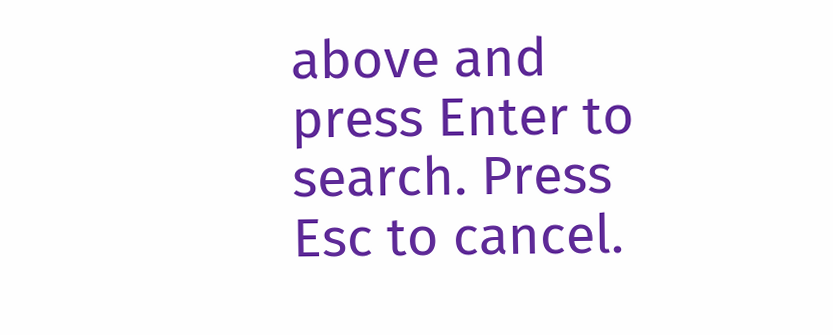above and press Enter to search. Press Esc to cancel.